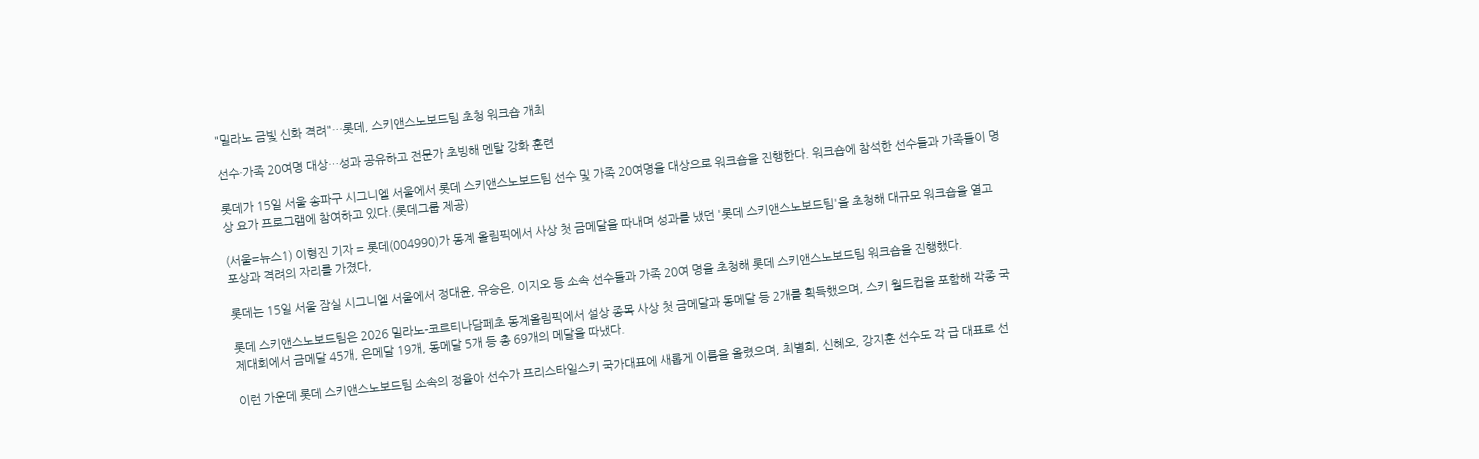"밀라노 금빛 신화 격려"…롯데, 스키앤스노보드팀 초청 워크숍 개최

선수·가족 20여명 대상…성과 공유하고 전문가 초빙해 멘탈 강화 훈련

롯데가 15일 서울 송파구 시그니엘 서울에서 롯데 스키앤스노보드팀 선수 및 가족 20여명을 대상으로 워크숍을 진행한다. 워크숍에 참석한 선수들과 가족들이 명상 요가 프로그램에 참여하고 있다.(롯데그룹 제공)

(서울=뉴스1) 이형진 기자 = 롯데(004990)가 동계 올림픽에서 사상 첫 금메달을 따내며 성과를 냈던 '롯데 스키앤스노보드팀'을 초청해 대규모 워크숍을 열고 포상과 격려의 자리를 가졌다,

롯데는 15일 서울 잠실 시그니엘 서울에서 정대윤, 유승은, 이지오 등 소속 선수들과 가족 20여 명을 초청해 롯데 스키앤스노보드팀 워크숍을 진행했다.

롯데 스키앤스노보드팀은 2026 밀라노-코르티나담페초 동계올림픽에서 설상 종목 사상 첫 금메달과 동메달 등 2개를 획득했으며, 스키 월드컵을 포함해 각종 국제대회에서 금메달 45개, 은메달 19개, 동메달 5개 등 총 69개의 메달을 따냈다.

이런 가운데 롯데 스키앤스노보드팀 소속의 정율아 선수가 프리스타일스키 국가대표에 새롭게 이름을 올렸으며, 최별희, 신혜오, 강지훈 선수도 각 급 대표로 선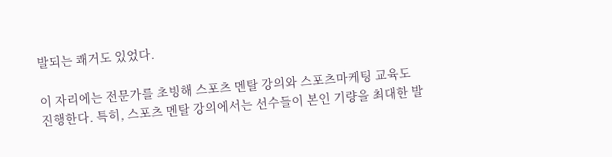발되는 쾌거도 있었다.

이 자리에는 전문가를 초빙해 스포츠 멘탈 강의와 스포츠마케팅 교육도 진행한다. 특히, 스포츠 멘탈 강의에서는 선수들이 본인 기량을 최대한 발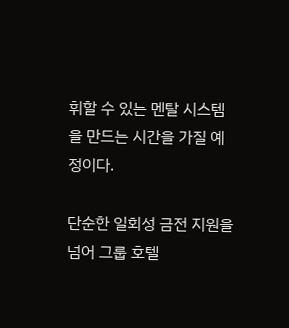휘할 수 있는 멘탈 시스템을 만드는 시간을 가질 예정이다.

단순한 일회성 금전 지원을 넘어 그룹 호텔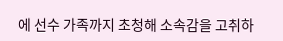에 선수 가족까지 초청해 소속감을 고취하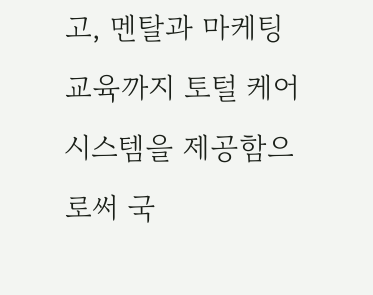고, 멘탈과 마케팅 교육까지 토털 케어 시스템을 제공함으로써 국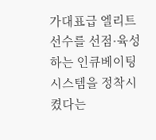가대표급 엘리트 선수를 선점·육성하는 인큐베이팅 시스템을 정착시켰다는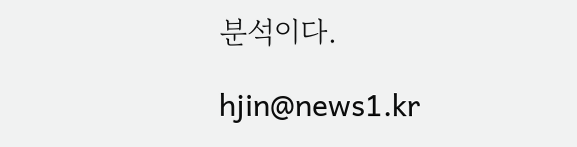분석이다.

hjin@news1.kr